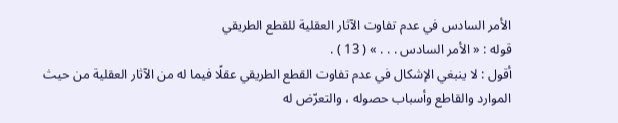الأمر السادس في عدم تفاوت الآثار العقلية للقطع الطريقي
قوله : « الأمر السادس . . . » ( 13 ) .
أقول : لا ينبغي الإشكال في عدم تفاوت القطع الطريقي عقلًا فيما له من الآثار العقلية من حيث الموارد والقاطع وأسباب حصوله ، والتعرّض له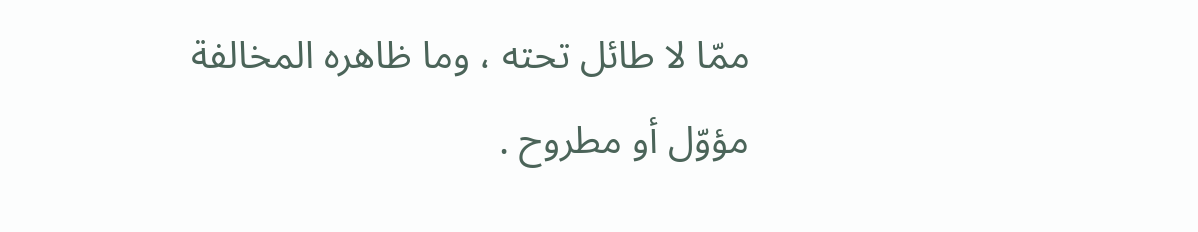ممّا لا طائل تحته ، وما ظاهره المخالفة مؤوّل أو مطروح .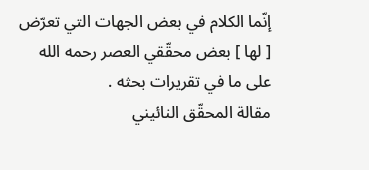إنّما الكلام في بعض الجهات التي تعرّض [ لها ] بعض محقّقي العصر رحمه الله على ما في تقريرات بحثه .
مقالة المحقّق النائيني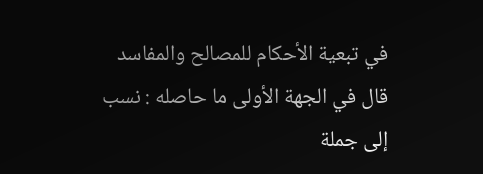في تبعية الأحكام للمصالح والمفاسد
قال في الجهة الأولى ما حاصله : نسب إلى جملة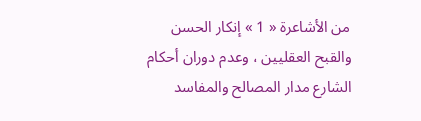من الأشاعرة « 1 » إنكار الحسن والقبح العقليين ، وعدم دوران أحكام الشارع مدار المصالح والمفاسد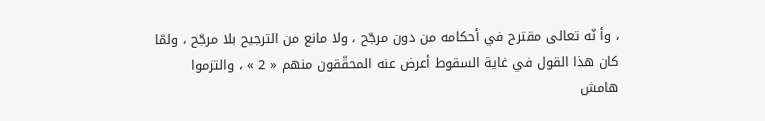، وأ نّه تعالى مقترح في أحكامه من دون مرجّح ، ولا مانع من الترجيح بلا مرجّح ، ولمّا كان هذا القول في غاية السقوط أعرض عنه المحقّقون منهم « 2 » ، والتزموا
هامش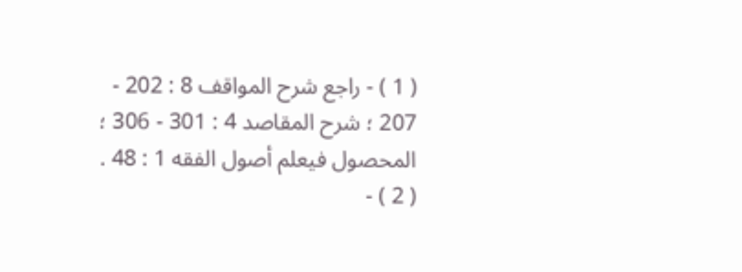( 1 ) - راجع شرح المواقف 8 : 202 - 207 ؛ شرح المقاصد 4 : 301 - 306 ؛ المحصول فيعلم أصول الفقه 1 : 48 .
( 2 ) -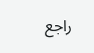راجع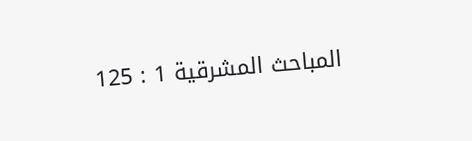المباحث المشرقية 1 : 125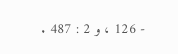- 126 ، و 2 : 487 .